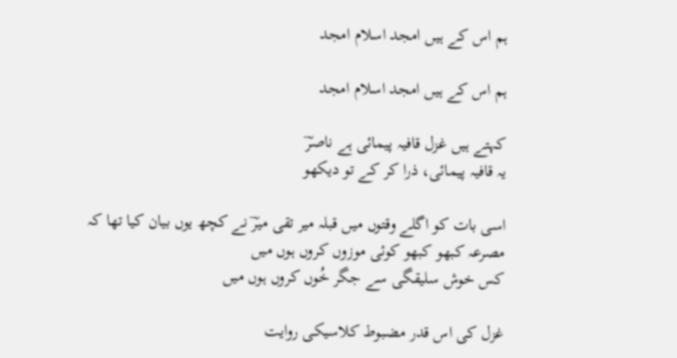ہم اس کے ہیں امجد اسلام امجد

ہم اس کے ہیں امجد اسلام امجد

کہتے ہیں غزل قافیہ پیمائی ہے ناصرؔ
یہ قافیہ پیمائی، ذرا کر کے تو دیکھو

اسی بات کو اگلے وقتوں میں قبلہ میر تقی میرؔ نے کچھ یوں بیان کیا تھا کہ
مصرعہ کبھو کبھو کوئی موزوں کروں ہوں میں
کس خوش سلیقگی سے جگر خُوں کروں ہوں میں

غزل کی اس قدر مضبوط کلاسیکی روایت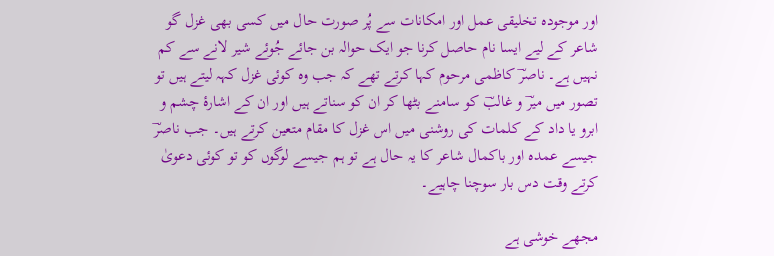اور موجودہ تخلیقی عمل اور امکانات سے پُر صورت حال میں کسی بھی غزل گو شاعر کے لیے ایسا نام حاصل کرنا جو ایک حوالہ بن جائے جُوئے شیر لانے سے کم نہیں ہے۔ ناصرؔ کاظمی مرحوم کہا کرتے تھے کہ جب وہ کوئی غزل کہہ لیتے ہیں تو تصور میں میرؔ و غالبؔ کو سامنے بٹھا کر ان کو سناتے ہیں اور ان کے اشارۂ چشم و ابرو یا داد کے کلمات کی روشنی میں اس غزل کا مقام متعین کرتے ہیں۔ جب ناصرؔ جیسے عمدہ اور باکمال شاعر کا یہ حال ہے تو ہم جیسے لوگوں کو تو کوئی دعویٰ کرتے وقت دس بار سوچنا چاہیے۔

مجھے خوشی ہے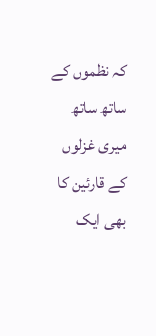کہ نظموں کے ساتھ ساتھ میری غزلوں کے قارئین کا بھی ایک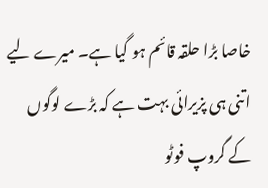خاصا بڑا حلقہ قائم ہو گیا ہے۔ میرے لیے اتنی ہی پزیرائی بہت ہے کہ بڑے لوگوں کے گروپ فوٹو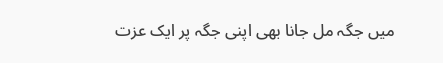میں جگہ مل جانا بھی اپنی جگہ پر ایک عزت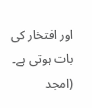اور افتخار کی بات ہوتی ہے۔
(امجد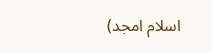اسلام امجد)